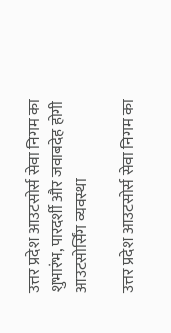उत्तर प्रदेश आउटसोर्स सेवा निगम का शुभारंभ, पारदर्शी और जवाबदेह होगी आउटसोर्सिंग व्यवस्था

उत्तर प्रदेश आउटसोर्स सेवा निगम का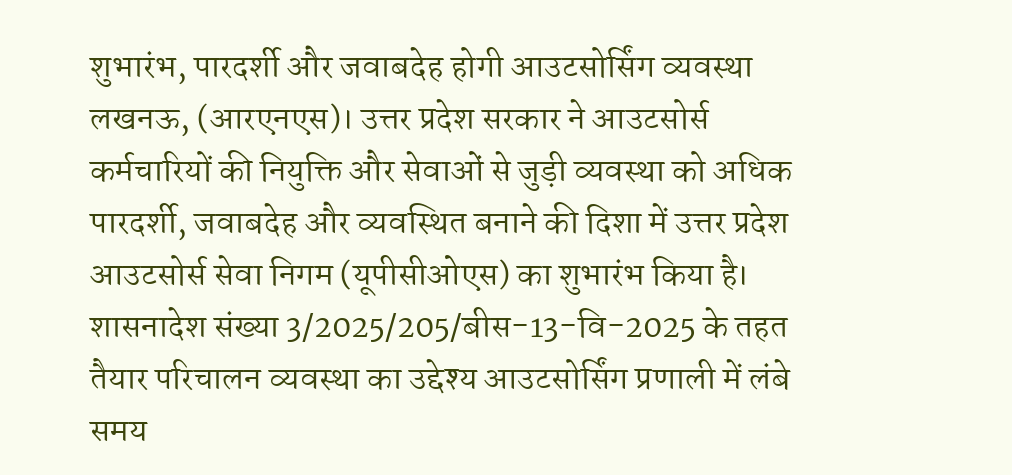शुभारंभ, पारदर्शी और जवाबदेह होगी आउटसोर्सिंग व्यवस्था
लखनऊ, (आरएनएस)। उत्तर प्रदेश सरकार ने आउटसोर्स कर्मचारियों की नियुक्ति और सेवाओं से जुड़ी व्यवस्था को अधिक पारदर्शी, जवाबदेह और व्यवस्थित बनाने की दिशा में उत्तर प्रदेश आउटसोर्स सेवा निगम (यूपीसीओएस) का शुभारंभ किया है। शासनादेश संख्या 3/2025/205/बीस-13-वि-2025 के तहत तैयार परिचालन व्यवस्था का उद्देश्य आउटसोर्सिंग प्रणाली में लंबे समय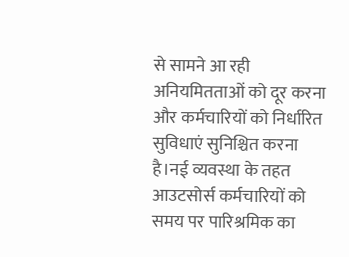से सामने आ रही अनियमितताओं को दूर करना और कर्मचारियों को निर्धारित सुविधाएं सुनिश्चित करना है।नई व्यवस्था के तहत आउटसोर्स कर्मचारियों को समय पर पारिश्रमिक का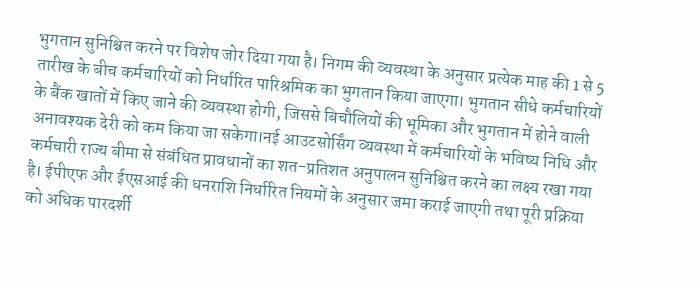भुगतान सुनिश्चित करने पर विशेष जोर दिया गया है। निगम की व्यवस्था के अनुसार प्रत्येक माह की 1 से 5 तारीख के बीच कर्मचारियों को निर्धारित पारिश्रमिक का भुगतान किया जाएगा। भुगतान सीधे कर्मचारियों के बैंक खातों में किए जाने की व्यवस्था होगी, जिससे बिचौलियों की भूमिका और भुगतान में होने वाली अनावश्यक देरी को कम किया जा सकेगा।नई आउटसोर्सिंग व्यवस्था में कर्मचारियों के भविष्य निधि और कर्मचारी राज्य बीमा से संबंधित प्रावधानों का शत-प्रतिशत अनुपालन सुनिश्चित करने का लक्ष्य रखा गया है। ईपीएफ और ईएसआई की धनराशि निर्धारित नियमों के अनुसार जमा कराई जाएगी तथा पूरी प्रक्रिया को अधिक पारदर्शी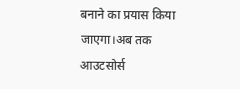बनाने का प्रयास किया जाएगा।अब तक आउटसोर्स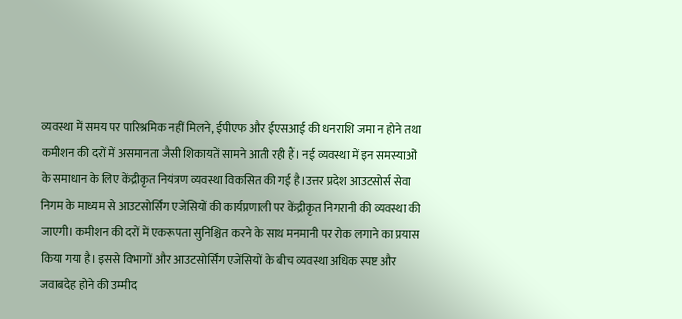व्यवस्था में समय पर पारिश्रमिक नहीं मिलने, ईपीएफ और ईएसआई की धनराशि जमा न होने तथा कमीशन की दरों में असमानता जैसी शिकायतें सामने आती रही हैं। नई व्यवस्था में इन समस्याओं के समाधान के लिए केंद्रीकृत नियंत्रण व्यवस्था विकसित की गई है।उत्तर प्रदेश आउटसोर्स सेवा निगम के माध्यम से आउटसोर्सिंग एजेंसियों की कार्यप्रणाली पर केंद्रीकृत निगरानी की व्यवस्था की जाएगी। कमीशन की दरों में एकरूपता सुनिश्चित करने के साथ मनमानी पर रोक लगाने का प्रयास किया गया है। इससे विभागों और आउटसोर्सिंग एजेंसियों के बीच व्यवस्था अधिक स्पष्ट और जवाबदेह होने की उम्मीद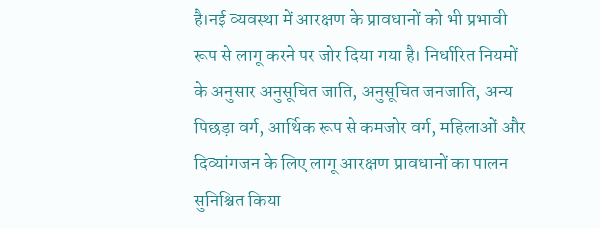है।नई व्यवस्था में आरक्षण के प्रावधानों को भी प्रभावी रूप से लागू करने पर जोर दिया गया है। निर्धारित नियमों के अनुसार अनुसूचित जाति, अनुसूचित जनजाति, अन्य पिछड़ा वर्ग, आर्थिक रूप से कमजोर वर्ग, महिलाओं और दिव्यांगजन के लिए लागू आरक्षण प्रावधानों का पालन सुनिश्चित किया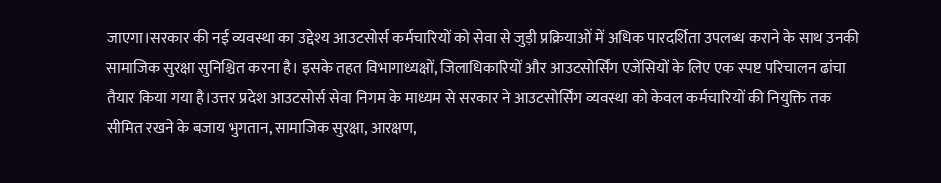जाएगा।सरकार की नई व्यवस्था का उद्देश्य आउटसोर्स कर्मचारियों को सेवा से जुड़ी प्रक्रियाओं में अधिक पारदर्शिता उपलब्ध कराने के साथ उनकी सामाजिक सुरक्षा सुनिश्चित करना है। इसके तहत विभागाध्यक्षों, जिलाधिकारियों और आउटसोर्सिंग एजेंसियों के लिए एक स्पष्ट परिचालन ढांचा तैयार किया गया है।उत्तर प्रदेश आउटसोर्स सेवा निगम के माध्यम से सरकार ने आउटसोर्सिंग व्यवस्था को केवल कर्मचारियों की नियुक्ति तक सीमित रखने के बजाय भुगतान, सामाजिक सुरक्षा, आरक्षण,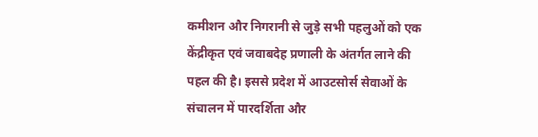कमीशन और निगरानी से जुड़े सभी पहलुओं को एक केंद्रीकृत एवं जवाबदेह प्रणाली के अंतर्गत लाने की पहल की है। इससे प्रदेश में आउटसोर्स सेवाओं के संचालन में पारदर्शिता और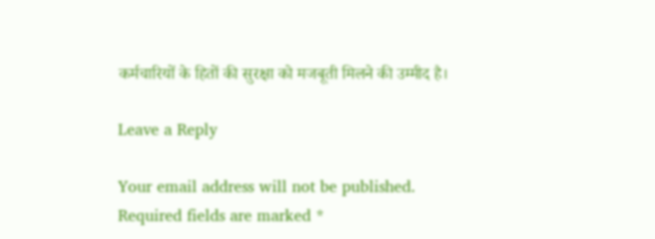कर्मचारियों के हितों की सुरक्षा को मजबूती मिलने की उम्मीद है।

Leave a Reply

Your email address will not be published. Required fields are marked *